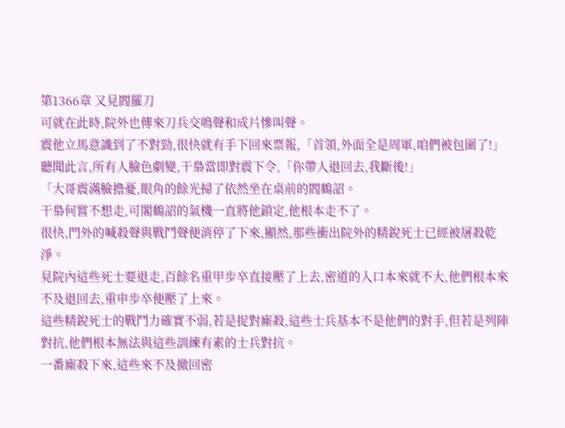第1366章 又見閻羅刀
可就在此時,院外也傳來刀兵交鳴聲和成片慘叫聲。
震他立馬意識到了不對勁,很快就有手下回來票報,「首領,外面全是周軍,咱們被包圍了!」
聽聞此言,所有人臉色劇變,干梟當即對震下令,「你帶人退回去,我斷後!」
「大哥震滿臉擔憂,眼角的餘光掃了依然坐在桌前的閻鶴詔。
干梟何嘗不想走,可閣鶴詔的氣機一直將他鎖定,他根本走不了。
很快,門外的喊殺聲與戰鬥聲便消停了下來,顯然,那些衝出院外的精銳死士已經被屠殺乾淨。
見院內這些死士要退走,百餘名重甲步卒直接壓了上去,密道的入口本來就不大,他們根本來不及退回去,重申步卒便壓了上來。
這些精銳死士的戰鬥力確實不弱,若是捉對廝殺,這些士兵基本不是他們的對手,但若是列陣對抗,他們根本無法與這些訓練有素的士兵對抗。
一番廝殺下來,這些來不及撤回密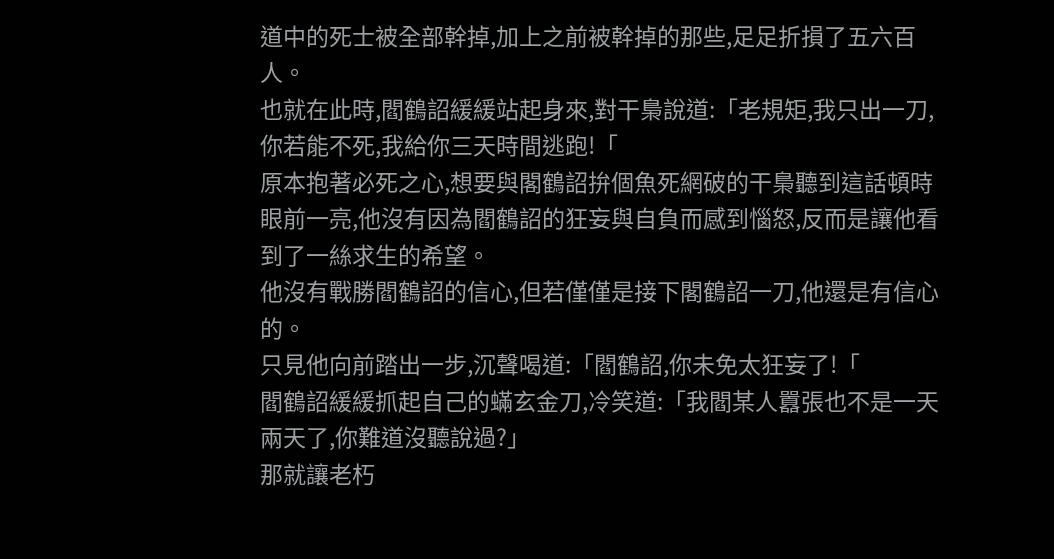道中的死士被全部幹掉,加上之前被幹掉的那些,足足折損了五六百人。
也就在此時,閻鶴詔緩緩站起身來,對干梟說道:「老規矩,我只出一刀,你若能不死,我給你三天時間逃跑!「
原本抱著必死之心,想要與閣鶴詔拚個魚死網破的干梟聽到這話頓時眼前一亮,他沒有因為閻鶴詔的狂妄與自負而感到惱怒,反而是讓他看到了一絲求生的希望。
他沒有戰勝閻鶴詔的信心,但若僅僅是接下閣鶴詔一刀,他還是有信心的。
只見他向前踏出一步,沉聲喝道:「閻鶴詔,你未免太狂妄了!「
閻鶴詔緩緩抓起自己的蟎玄金刀,冷笑道:「我閻某人囂張也不是一天兩天了,你難道沒聽說過?」
那就讓老朽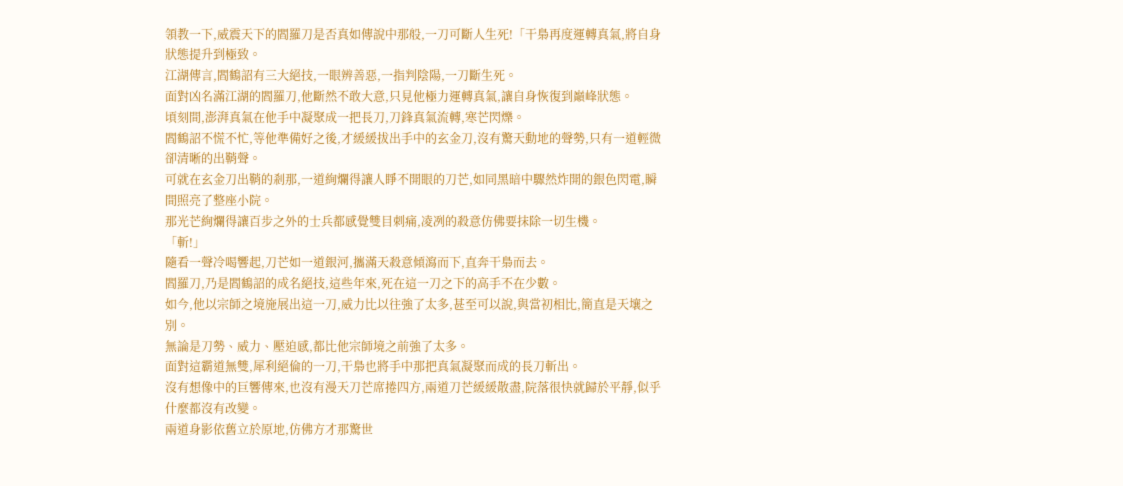領教一下,威震天下的閻羅刀是否真如傳說中那般,一刀可斷人生死!「干梟再度運轉真氣,將自身狀態提升到極致。
江湖傳言,閻鶴詔有三大絕技,一眼辨善惡,一指判陰陽,一刀斷生死。
面對凶名滿江湖的閻羅刀,他斷然不敢大意,只見他極力運轉真氣,讓自身恢復到巔峰狀態。
頃刻間,澎湃真氣在他手中凝聚成一把長刀,刀鋒真氣流轉,寒芒閃爍。
閻鶴詔不慌不忙,等他準備好之後,才緩緩拔出手中的玄金刀,沒有驚天動地的聲勢,只有一道輕微卻清晰的出鞘聲。
可就在玄金刀出鞘的剎那,一道絢爛得讓人睜不開眼的刀芒,如同黑暗中驟然炸開的銀色閃電,瞬間照亮了整座小院。
那光芒絢爛得讓百步之外的士兵都感覺雙目刺痛,凌冽的殺意仿佛要抹除一切生機。
「斬!」
隨看一聲冷喝響起,刀芒如一道銀河,攜滿天殺意傾瀉而下,直奔干梟而去。
閻羅刀,乃是閻鶴詔的成名絕技,這些年來,死在這一刀之下的高手不在少數。
如今,他以宗師之境施展出這一刀,威力比以往強了太多,甚至可以說,與當初相比,簡直是天壤之別。
無論是刀勢、威力、壓迫感,都比他宗師境之前強了太多。
面對這霸道無雙,犀利絕倫的一刀,干梟也將手中那把真氣凝聚而成的長刀斬出。
沒有想像中的巨響傳來,也沒有漫天刀芒席捲四方,兩道刀芒緩緩散盡,院落很快就歸於平靜,似乎什麼都沒有改變。
兩道身影依舊立於原地,仿佛方才那驚世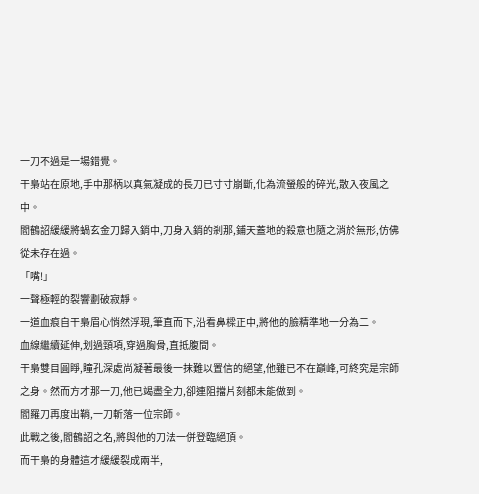一刀不過是一場錯覺。
干梟站在原地,手中那柄以真氣凝成的長刀已寸寸崩斷,化為流螢般的碎光,散入夜風之中。
閻鶴詔緩緩將蝸玄金刀歸入銷中,刀身入銷的剎那,鋪天蓋地的殺意也隨之消於無形,仿佛從未存在過。
「嘴!」
一聲極輕的裂響劃破寂靜。
一道血痕自干梟眉心悄然浮現,筆直而下,沿看鼻樑正中,將他的臉精準地一分為二。
血線繼續延伸,划過頸項,穿過胸骨,直抵腹間。
干梟雙目圓睜,瞳孔深處尚凝著最後一抹難以置信的絕望,他雖已不在巔峰,可終究是宗師之身。然而方才那一刀,他已竭盡全力,卻連阻擋片刻都未能做到。
閻羅刀再度出鞘,一刀斬落一位宗師。
此戰之後,閻鶴詔之名,將與他的刀法一併登臨絕頂。
而干梟的身體這才緩緩裂成兩半,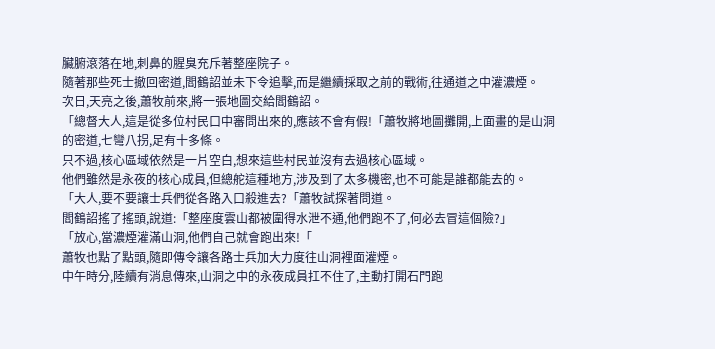臟腑滾落在地,刺鼻的腥臭充斥著整座院子。
隨著那些死士撤回密道,閻鶴詔並未下令追擊,而是繼續採取之前的戰術,往通道之中灌濃煙。
次日,天亮之後,蕭牧前來,將一張地圖交給閻鶴詔。
「總督大人,這是從多位村民口中審問出來的,應該不會有假!「蕭牧將地圖攤開,上面畫的是山洞的密道,七彎八拐,足有十多條。
只不過,核心區域依然是一片空白,想來這些村民並沒有去過核心區域。
他們雖然是永夜的核心成員,但總舵這種地方,涉及到了太多機密,也不可能是誰都能去的。
「大人,要不要讓士兵們從各路入口殺進去?「蕭牧試探著問道。
閻鶴詔搖了搖頭,說道:「整座度雲山都被圍得水泄不通,他們跑不了,何必去冒這個險?」
「放心,當濃煙灌滿山洞,他們自己就會跑出來!「
蕭牧也點了點頭,隨即傳令讓各路士兵加大力度往山洞裡面灌煙。
中午時分,陸續有消息傳來,山洞之中的永夜成員扛不住了,主動打開石門跑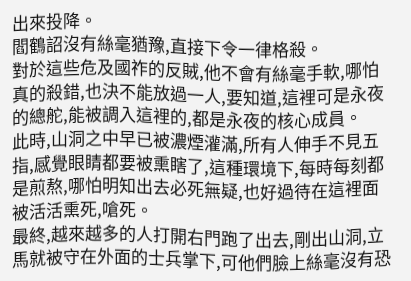出來投降。
閻鶴詔沒有絲毫猶豫,直接下令一律格殺。
對於這些危及國祚的反賊,他不會有絲毫手軟,哪怕真的殺錯,也決不能放過一人,要知道,這裡可是永夜的總舵,能被調入這裡的,都是永夜的核心成員。
此時,山洞之中早已被濃煙灌滿,所有人伸手不見五指,感覺眼睛都要被熏瞎了,這種環境下,每時每刻都是煎熬,哪怕明知出去必死無疑,也好過待在這裡面被活活熏死,嗆死。
最終,越來越多的人打開右門跑了出去,剛出山洞,立馬就被守在外面的士兵掌下,可他們臉上絲毫沒有恐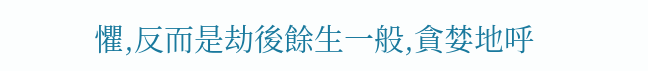懼,反而是劫後餘生一般,貪婪地呼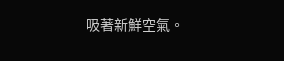吸著新鮮空氣。